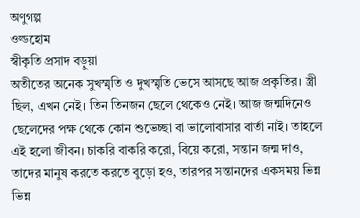অণুগল্প
ওল্ডহোম
স্বীকৃতি প্রসাদ বড়ুয়া
অতীতের অনেক সুখস্মৃতি ও দুখস্মৃতি ভেসে আসছে আজ প্রকৃতির। স্ত্রী ছিল, এখন নেই। তিন তিনজন ছেলে থেকেও নেই। আজ জন্মদিনেও ছেলেদের পক্ষ থেকে কোন শুভেচ্ছা বা ভালোবাসার বার্তা নাই। তাহলে এই হলো জীবন। চাকরি বাকরি করো, বিয়ে করো, সন্তান জন্ম দাও, তাদের মানুষ করতে করতে বুড়ো হও, তারপর সন্তানদের একসময় ভিন্ন ভিন্ন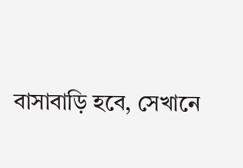বাসাবাড়ি হবে, সেখানে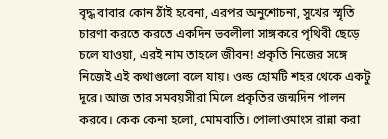বৃদ্ধ বাবার কোন ঠাঁই হবেনা, এরপর অনুশোচনা, সুখের স্মৃতি চারণা করতে করতে একদিন ভবলীলা সাঙ্গকরে পৃথিবী ছেড়ে চলে যাওয়া, এরই নাম তাহলে জীবন! প্রকৃতি নিজের সঙ্গে নিজেই এই কথাগুলো বলে যায়। ওল্ড হোমটি শহর থেকে একটু দূরে। আজ তার সমবয়সীরা মিলে প্রকৃতির জন্মদিন পালন করবে। কেক কেনা হলো, মোমবাতি। পোলাওমাংস রান্না করা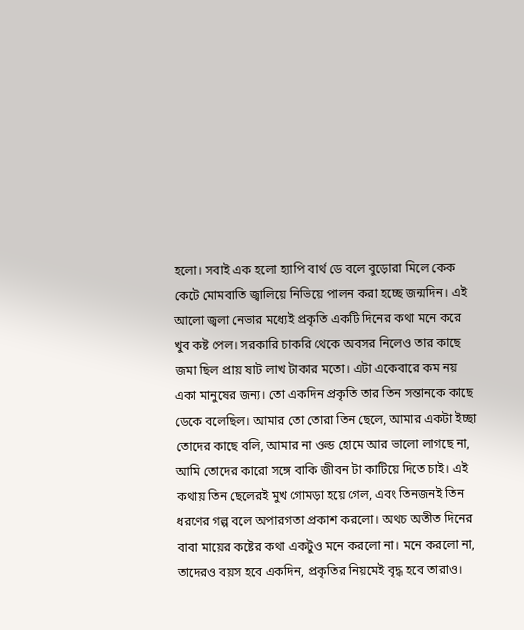হলো। সবাই এক হলো হ্যাপি বার্থ ডে বলে বুড়োরা মিলে কেক কেটে মোমবাতি জ্বালিয়ে নিভিয়ে পালন করা হচ্ছে জন্মদিন। এই আলো জ্বলা নেভার মধ্যেই প্রকৃতি একটি দিনের কথা মনে করে খুব কষ্ট পেল। সরকারি চাকরি থেকে অবসর নিলেও তার কাছে জমা ছিল প্রায় ষাট লাখ টাকার মতো। এটা একেবারে কম নয় একা মানুষের জন্য। তো একদিন প্রকৃতি তার তিন সন্তানকে কাছে ডেকে বলেছিল। আমার তো তোরা তিন ছেলে, আমার একটা ইচ্ছা তোদের কাছে বলি, আমার না ওল্ড হোমে আর ভালো লাগছে না, আমি তোদের কারো সঙ্গে বাকি জীবন টা কাটিয়ে দিতে চাই। এই কথায় তিন ছেলেরই মুখ গোমড়া হয়ে গেল, এবং তিনজনই তিন ধরণের গল্প বলে অপারগতা প্রকাশ করলো। অথচ অতীত দিনের বাবা মায়ের কষ্টের কথা একটুও মনে করলো না। মনে করলো না, তাদেরও বয়স হবে একদিন, প্রকৃতির নিয়মেই বৃদ্ধ হবে তারাও।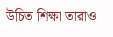উচিত শিক্ষা তারাও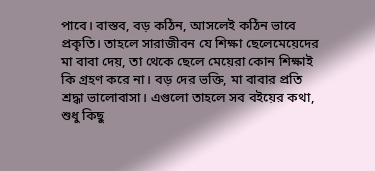পাবে। বাস্তব, বড় কঠিন, আসলেই কঠিন ভাবে প্রকৃতি। তাহলে সারাজীবন যে শিক্ষা ছেলেমেয়েদের মা বাবা দেয়, তা থেকে ছেলে মেয়েরা কোন শিক্ষাই কি গ্রহণ করে না। বড় দের ভক্তি, মা বাবার প্রতি শ্রদ্ধা ভালোবাসা। এগুলো তাহলে সব বইয়ের কথা, শুধু কিছু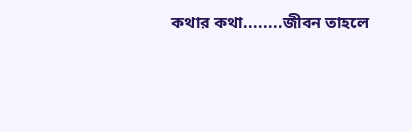কথার কথা........জীবন তাহলে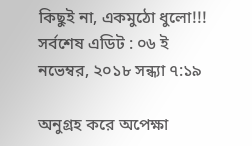কিছুই না, একমুঠো ধুলো!!!
সর্বশেষ এডিট : ০৬ ই নভেম্বর, ২০১৮ সন্ধ্যা ৭:১৯

অনুগ্রহ করে অপেক্ষা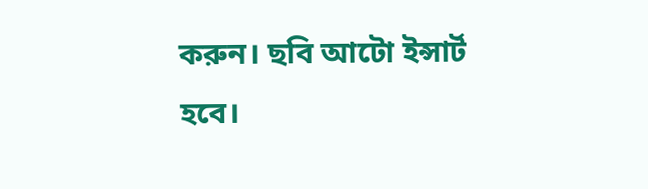করুন। ছবি আটো ইন্সার্ট হবে।